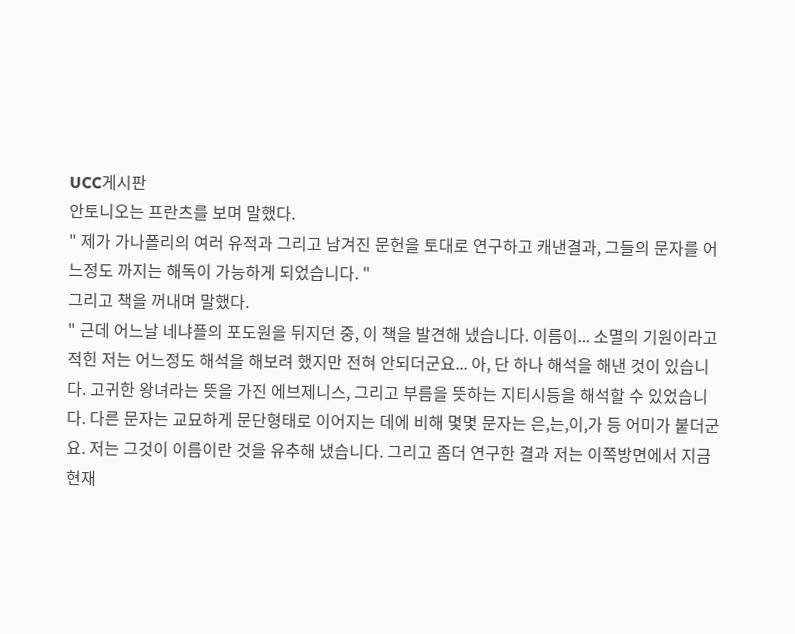UCC게시판
안토니오는 프란츠를 보며 말했다.
" 제가 가나폴리의 여러 유적과 그리고 남겨진 문헌을 토대로 연구하고 캐낸결과, 그들의 문자를 어
느정도 까지는 해독이 가능하게 되었습니다. "
그리고 책을 꺼내며 말했다.
" 근데 어느날 네냐플의 포도원을 뒤지던 중, 이 책을 발견해 냈습니다. 이름이... 소멸의 기원이라고
적힌 저는 어느정도 해석을 해보려 했지만 전혀 안되더군요... 아, 단 하나 해석을 해낸 것이 있습니
다. 고귀한 왕녀라는 뜻을 가진 에브제니스, 그리고 부름을 뜻하는 지티시등을 해석할 수 있었습니
다. 다른 문자는 교묘하게 문단형태로 이어지는 데에 비해 몇몇 문자는 은,는,이,가 등 어미가 붙더군
요. 저는 그것이 이름이란 것을 유추해 냈습니다. 그리고 좀더 연구한 결과 저는 이쪽방면에서 지금
현재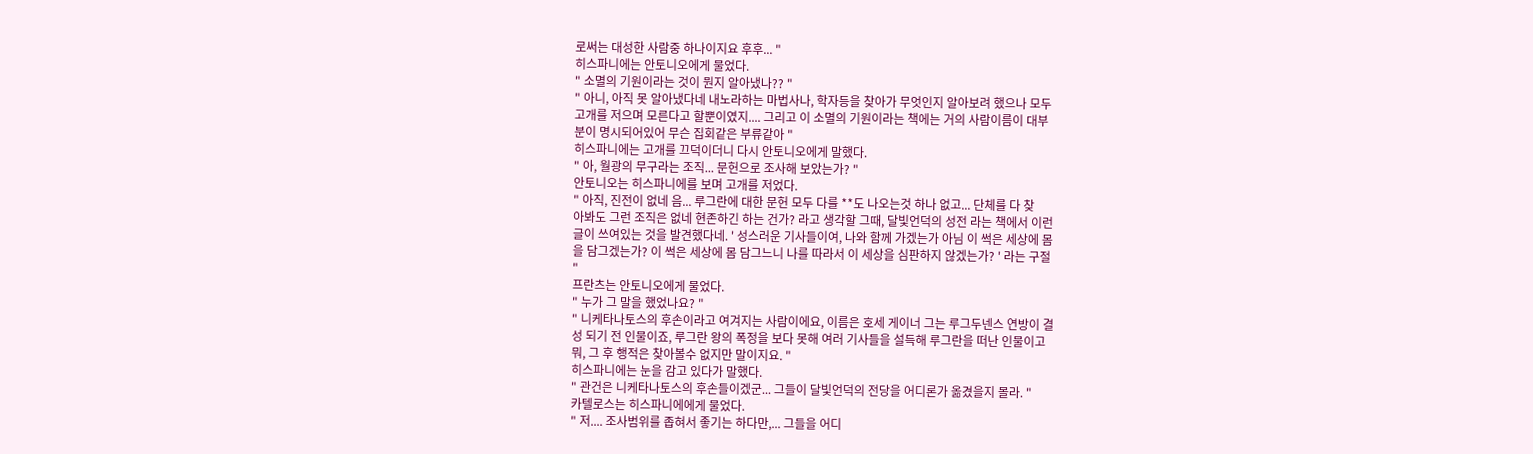로써는 대성한 사람중 하나이지요 후후... "
히스파니에는 안토니오에게 물었다.
" 소멸의 기원이라는 것이 뭔지 알아냈나?? "
" 아니, 아직 못 알아냈다네 내노라하는 마법사나, 학자등을 찾아가 무엇인지 알아보려 했으나 모두
고개를 저으며 모른다고 할뿐이였지.... 그리고 이 소멸의 기원이라는 책에는 거의 사람이름이 대부
분이 명시되어있어 무슨 집회같은 부류같아 "
히스파니에는 고개를 끄덕이더니 다시 안토니오에게 말했다.
" 아, 월광의 무구라는 조직... 문헌으로 조사해 보았는가? "
안토니오는 히스파니에를 보며 고개를 저었다.
" 아직, 진전이 없네 음... 루그란에 대한 문헌 모두 다를 **도 나오는것 하나 없고... 단체를 다 찾
아봐도 그런 조직은 없네 현존하긴 하는 건가? 라고 생각할 그때, 달빛언덕의 성전 라는 책에서 이런
글이 쓰여있는 것을 발견했다네. ' 성스러운 기사들이여, 나와 함께 가겠는가 아님 이 썩은 세상에 몸
을 담그겠는가? 이 썩은 세상에 몸 담그느니 나를 따라서 이 세상을 심판하지 않겠는가? ' 라는 구절
"
프란츠는 안토니오에게 물었다.
" 누가 그 말을 했었나요? "
" 니케타나토스의 후손이라고 여겨지는 사람이에요, 이름은 호세 게이너 그는 루그두넨스 연방이 결
성 되기 전 인물이죠, 루그란 왕의 폭정을 보다 못해 여러 기사들을 설득해 루그란을 떠난 인물이고
뭐, 그 후 행적은 찾아볼수 없지만 말이지요. "
히스파니에는 눈을 감고 있다가 말했다.
" 관건은 니케타나토스의 후손들이겠군... 그들이 달빛언덕의 전당을 어디론가 옮겼을지 몰라. "
카텔로스는 히스파니에에게 물었다.
" 저.... 조사범위를 좁혀서 좋기는 하다만,... 그들을 어디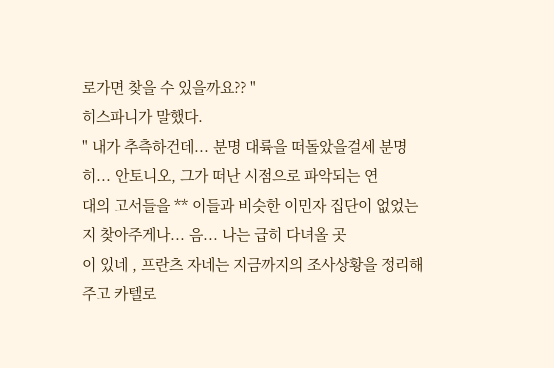로가면 찾을 수 있을까요?? "
히스파니가 말했다.
" 내가 추측하건데... 분명 대륙을 떠돌았을걸세 분명히... 안토니오, 그가 떠난 시점으로 파악되는 연
대의 고서들을 ** 이들과 비슷한 이민자 집단이 없었는지 찾아주게나... 음... 나는 급히 다녀올 곳
이 있네 , 프란츠 자네는 지금까지의 조사상황을 정리해주고 카텔로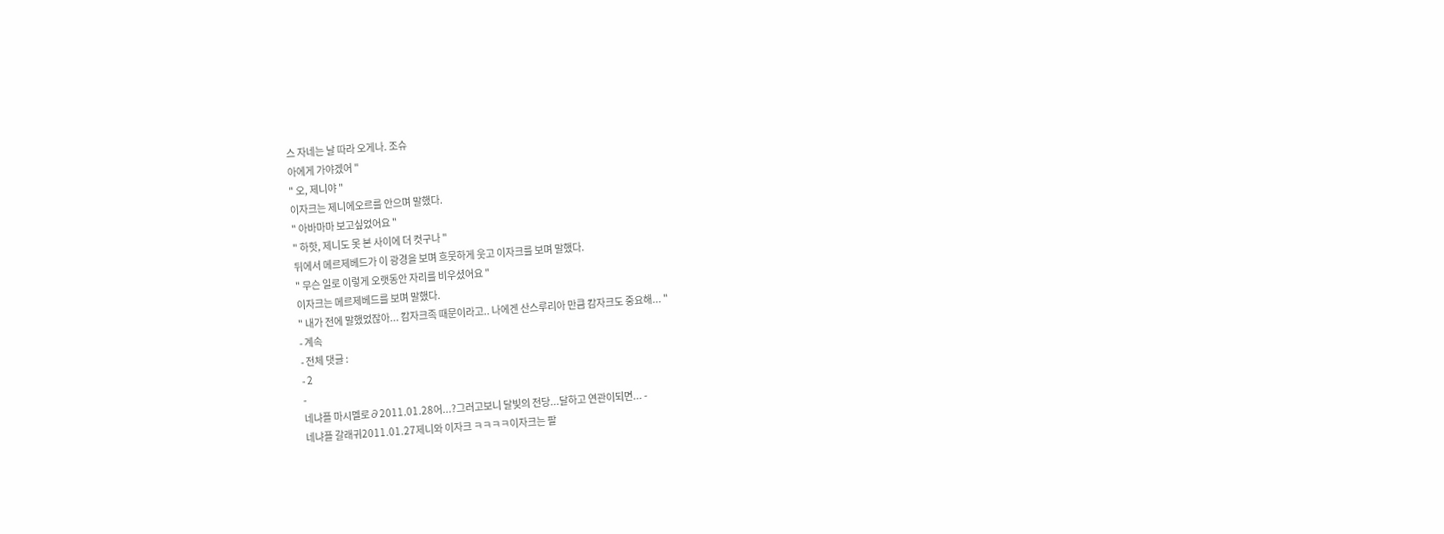스 자네는 날 따라 오게나. 조슈
아에게 가야겠어 "
" 오, 제니야 "
이자크는 제니에오르를 안으며 말했다.
" 아바마마 보고싶었어요 "
" 하핫, 제니도 못 본 사이에 더 컷구나 "
뒤에서 메르제베드가 이 광경을 보며 흐뭇하게 웃고 이자크를 보며 말했다.
" 무슨 일로 이렇게 오랫동안 자리를 비우셨어요 "
이자크는 메르제베드를 보며 말했다.
" 내가 전에 말했었잖아... 캄자크족 때문이라고.. 나에겐 산스루리아 만큼 캄자크도 중요해... "
- 계속
- 전체 댓글 :
- 2
-
네냐플 마시멜로∂2011.01.28어...?그러고보니 달빛의 전당...달하고 연관이되면... -
네냐플 갈래귀2011.01.27제니와 이자크 ㅋㅋㅋㅋ이자크는 팔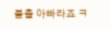불출 아빠라죠 ㅋ